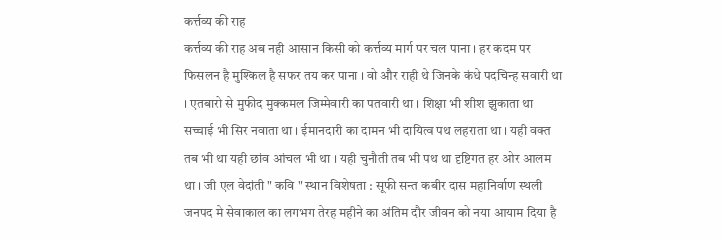कर्त्तव्य की राह
कर्त्तव्य की राह अब नही आसान किसी को कर्त्तव्य मार्ग पर चल पाना । हर कदम पर फिसलन है मुश्किल है सफर तय कर पाना । वो और राही थे जिनके कंधे पदचिन्ह सवारी था । एतबारो से मुफीद मुक्कमल जिम्मेवारी का पतवारी था । शिक्षा भी शीश झुकाता था सच्चाई भी सिर नवाता था । ईमानदारी का दामन भी दायित्व पथ लहराता था । यही वक्त तब भी था यही छांव आंचल भी था । यही चुनौती तब भी पथ था दृष्टिगत हर ओर आलम था । जी एल वेदांती " कवि " स्थान विशेषता : सूफी सन्त कबीर दास महानिर्वाण स्थली जनपद मे सेवाकाल का लगभग तेरह महीने का अंतिम दौर जीवन को नया आयाम दिया है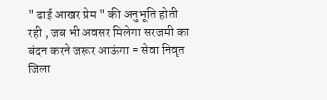" ढाई आखर प्रेम " की अनुभूति होती रही , जब भी अवसर मिलेगा सरजमी का बंदन करने जरूर आऊंगा = सेवा निवृत जिला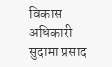विकास अधिकारी सुदामा प्रसाद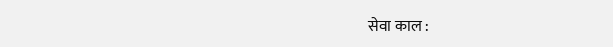सेवा काल :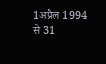1अप्रैल 1994 से 31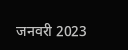जनवरी 2023